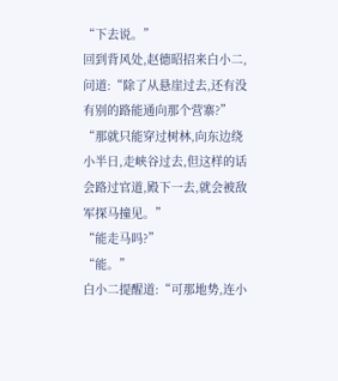“下去说。”
回到背风处,赵德昭招来白小二,问道:“除了从悬崖过去,还有没有别的路能通向那个营寨?”
“那就只能穿过树林,向东边绕小半日,走峡谷过去,但这样的话会路过官道,殿下一去,就会被敌军探马撞见。”
“能走马吗?”
“能。”
白小二提醒道:“可那地势,连小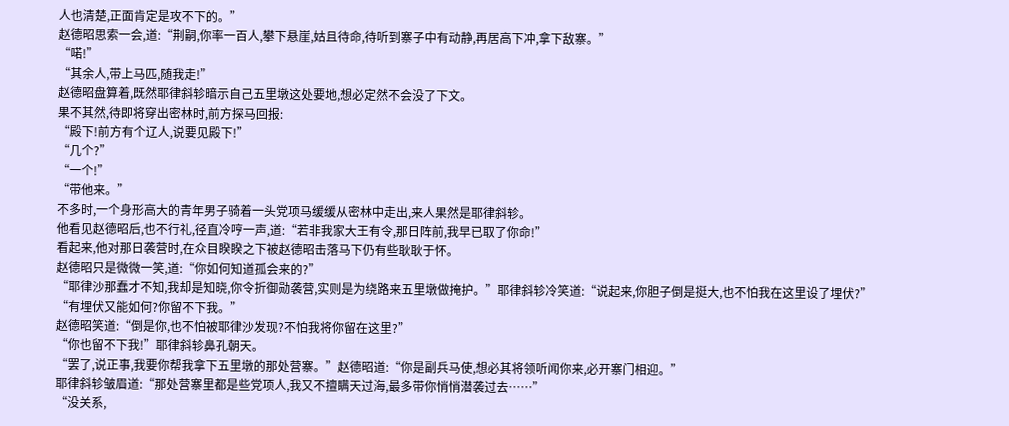人也清楚,正面肯定是攻不下的。”
赵德昭思索一会,道:“荆嗣,你率一百人,攀下悬崖,姑且待命,待听到寨子中有动静,再居高下冲,拿下敌寨。”
“喏!”
“其余人,带上马匹,随我走!”
赵德昭盘算着,既然耶律斜轸暗示自己五里墩这处要地,想必定然不会没了下文。
果不其然,待即将穿出密林时,前方探马回报:
“殿下!前方有个辽人,说要见殿下!”
“几个?”
“一个!”
“带他来。”
不多时,一个身形高大的青年男子骑着一头党项马缓缓从密林中走出,来人果然是耶律斜轸。
他看见赵德昭后,也不行礼,径直冷哼一声,道:“若非我家大王有令,那日阵前,我早已取了你命!”
看起来,他对那日袭营时,在众目睽睽之下被赵德昭击落马下仍有些耿耿于怀。
赵德昭只是微微一笑,道:“你如何知道孤会来的?”
“耶律沙那蠢才不知,我却是知晓,你令折御勋袭营,实则是为绕路来五里墩做掩护。”耶律斜轸冷笑道:“说起来,你胆子倒是挺大,也不怕我在这里设了埋伏?”
“有埋伏又能如何?你留不下我。”
赵德昭笑道:“倒是你,也不怕被耶律沙发现?不怕我将你留在这里?”
“你也留不下我!”耶律斜轸鼻孔朝天。
“罢了,说正事,我要你帮我拿下五里墩的那处营寨。”赵德昭道:“你是副兵马使,想必其将领听闻你来,必开寨门相迎。”
耶律斜轸皱眉道:“那处营寨里都是些党项人,我又不擅瞒天过海,最多带你悄悄潜袭过去……”
“没关系,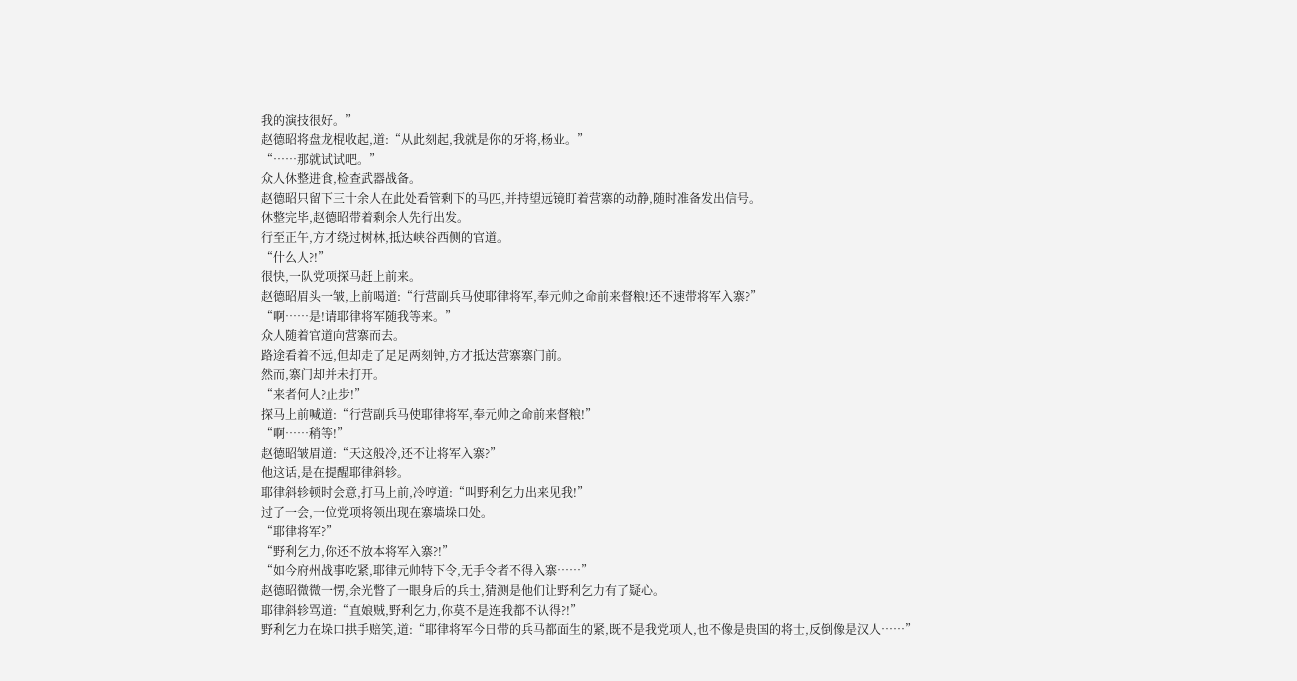我的演技很好。”
赵德昭将盘龙棍收起,道:“从此刻起,我就是你的牙将,杨业。”
“……那就试试吧。”
众人休整进食,检查武器战备。
赵德昭只留下三十余人在此处看管剩下的马匹,并持望远镜盯着营寨的动静,随时准备发出信号。
休整完毕,赵德昭带着剩余人先行出发。
行至正午,方才绕过树林,抵达峡谷西侧的官道。
“什么人?!”
很快,一队党项探马赶上前来。
赵德昭眉头一皱,上前喝道:“行营副兵马使耶律将军,奉元帅之命前来督粮!还不速带将军入寨?”
“啊……是!请耶律将军随我等来。”
众人随着官道向营寨而去。
路途看着不远,但却走了足足两刻钟,方才抵达营寨寨门前。
然而,寨门却并未打开。
“来者何人?止步!”
探马上前喊道:“行营副兵马使耶律将军,奉元帅之命前来督粮!”
“啊……稍等!”
赵德昭皱眉道:“天这般冷,还不让将军入寨?”
他这话,是在提醒耶律斜轸。
耶律斜轸顿时会意,打马上前,冷哼道:“叫野利乞力出来见我!”
过了一会,一位党项将领出现在寨墙垛口处。
“耶律将军?”
“野利乞力,你还不放本将军入寨?!”
“如今府州战事吃紧,耶律元帅特下令,无手令者不得入寨……”
赵德昭微微一愣,余光瞥了一眼身后的兵士,猜测是他们让野利乞力有了疑心。
耶律斜轸骂道:“直娘贼,野利乞力,你莫不是连我都不认得?!”
野利乞力在垛口拱手赔笑,道:“耶律将军今日带的兵马都面生的紧,既不是我党项人,也不像是贵国的将士,反倒像是汉人……”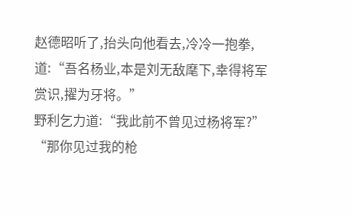赵德昭听了,抬头向他看去,冷冷一抱拳,道:“吾名杨业,本是刘无敌麾下,幸得将军赏识,擢为牙将。”
野利乞力道:“我此前不曾见过杨将军?”
“那你见过我的枪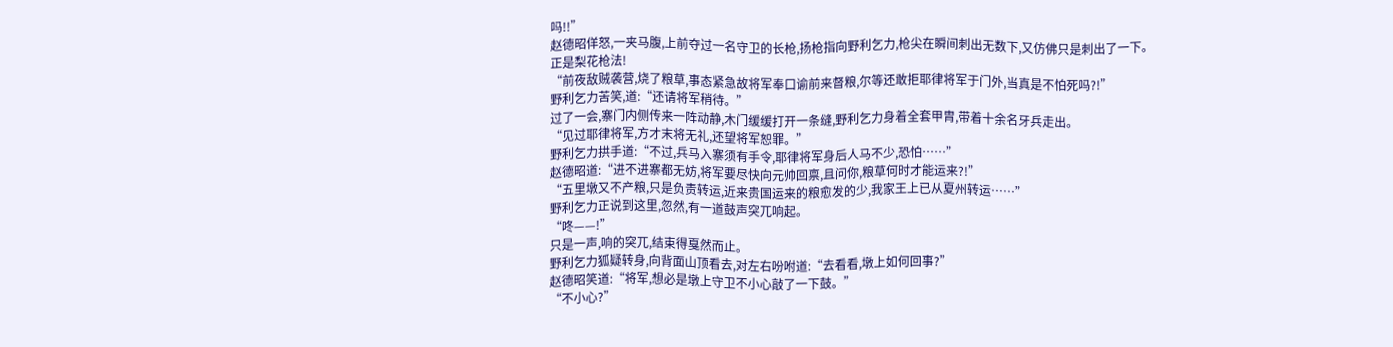吗!!”
赵德昭佯怒,一夹马腹,上前夺过一名守卫的长枪,扬枪指向野利乞力,枪尖在瞬间刺出无数下,又仿佛只是刺出了一下。
正是梨花枪法!
“前夜敌贼袭营,烧了粮草,事态紧急故将军奉口谕前来督粮,尔等还敢拒耶律将军于门外,当真是不怕死吗?!”
野利乞力苦笑,道:“还请将军稍待。”
过了一会,寨门内侧传来一阵动静,木门缓缓打开一条缝,野利乞力身着全套甲胄,带着十余名牙兵走出。
“见过耶律将军,方才末将无礼,还望将军恕罪。”
野利乞力拱手道:“不过,兵马入寨须有手令,耶律将军身后人马不少,恐怕……”
赵德昭道:“进不进寨都无妨,将军要尽快向元帅回禀,且问你,粮草何时才能运来?!”
“五里墩又不产粮,只是负责转运,近来贵国运来的粮愈发的少,我家王上已从夏州转运……”
野利乞力正说到这里,忽然,有一道鼓声突兀响起。
“咚——!”
只是一声,响的突兀,结束得戛然而止。
野利乞力狐疑转身,向背面山顶看去,对左右吩咐道:“去看看,墩上如何回事?”
赵德昭笑道:“将军,想必是墩上守卫不小心敲了一下鼓。”
“不小心?”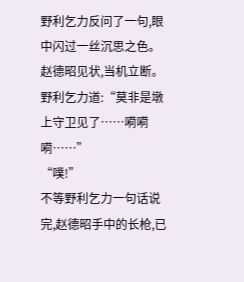野利乞力反问了一句,眼中闪过一丝沉思之色。
赵德昭见状,当机立断。
野利乞力道:“莫非是墩上守卫见了……嗬嗬嗬……”
“噗!”
不等野利乞力一句话说完,赵德昭手中的长枪,已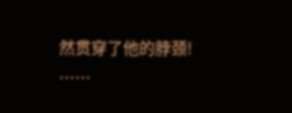然贯穿了他的脖颈!
……